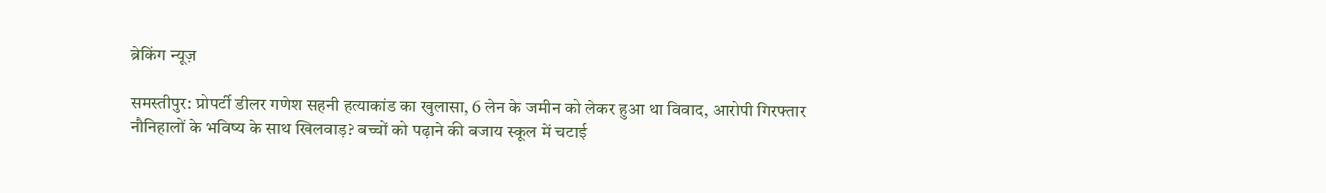ब्रेकिंग न्यूज़

समस्तीपुर: प्रोपर्टी डीलर गणेश सहनी हत्याकांड का खुलासा, 6 लेन के जमीन को लेकर हुआ था विवाद, आरोपी गिरफ्तार नौनिहालों के भविष्य के साथ खिलवाड़? बच्चों को पढ़ाने की बजाय स्कूल में चटाई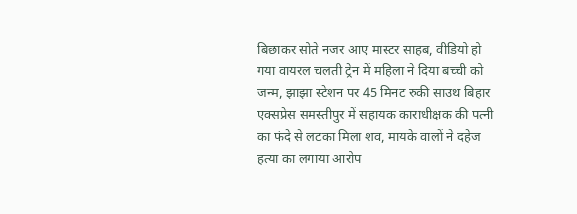बिछाकर सोते नजर आए मास्टर साहब, वीडियो हो गया वायरल चलती ट्रेन में महिला ने दिया बच्ची को जन्म, झाझा स्टेशन पर 45 मिनट रुकी साउथ बिहार एक्सप्रेस समस्तीपुर में सहायक काराधीक्षक की पत्नी का फंदे से लटका मिला शव, मायके वालों ने दहेज हत्या का लगाया आरोप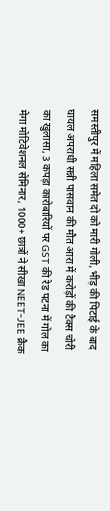समस्तीपुर में महिला समेत दो को मारी गोली, भीड़ की पिटाई के बाद घायल अपराधी सन्नी पासवान की मौत आरा में करोड़ों की टैक्स चोरी का खुलासा, 3 कपड़ा कारोबारियों पर GST की रेड पटना में गोल का मेगा मोटिवेशनल सेमिनार, 1000+ छात्रों ने सीखा NEET-JEE क्रैक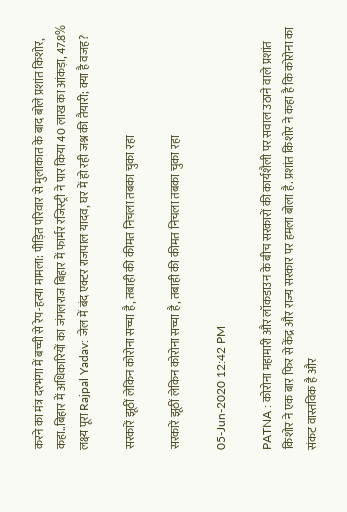करने का मंत्र दरभंगा में बच्ची से रेप-हत्या मामला: पीड़ित परिवार से मुलाकात के बाद बोले प्रशांत किशोर, कहा..बिहार में अधिकारियों का जंगलराज बिहार में फार्मर रजिस्ट्री ने पार किया 40 लाख का आंकड़ा, 47.8% लक्ष्य पूरा Rajpal Yadav: जेल में बंद एक्टर राजपाल यादव, घर में हो रही जश्न की तैयारी; क्या है वजह?

सरकारें झूठीं लेकिन कोरोना सच्चा है, तबाही की कीमत निचला तबका चुका रहा

सरकारें झूठीं लेकिन कोरोना सच्चा है, तबाही की कीमत निचला तबका चुका रहा

05-Jun-2020 12:42 PM

PATNA : कोरोना महामारी और लॉकडाउन के बीच सरकारों की कार्यशैली पर सवाल उठाने वाले प्रशांत किशोर ने एक बार फिर से केंद्र और राज्य सरकार पर हमला बोला है. प्रशांत किशोर ने कहा है कि कोरोना का संकट वास्तविक है और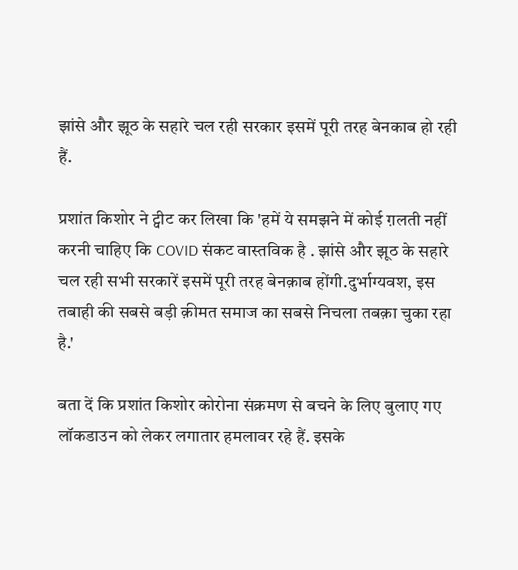झांसे और झूठ के सहारे चल रही सरकार इसमें पूरी तरह बेनकाब हो रही हैं.

प्रशांत किशोर ने ट्वीट कर लिखा कि 'हमें ये समझने में कोई ग़लती नहीं करनी चाहिए कि COVID संकट वास्तविक है . झांसे और झूठ के सहारे चल रही सभी सरकारें इसमें पूरी तरह बेनक़ाब होंगी.दुर्भाग्यवश, इस तबाही की सबसे बड़ी क़ीमत समाज का सबसे निचला तबक़ा चुका रहा है.'

बता दें कि प्रशांत किशोर कोरोना संक्रमण से बचने के लिए बुलाए गए लॉकडाउन को लेकर लगातार हमलावर रहे हैं. इसके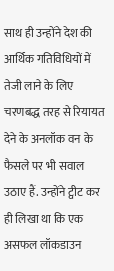साथ ही उन्होंने देश की आर्थिक गतिविधियों में तेजी लाने के लिए चरणबद्ध तरह से रियायत देने के अनलॉक वन के फैसले पर भी सवाल उठाए हैं. उन्होंने ट्वीट कर ही लिखा था कि एक असफल लॉकडाउन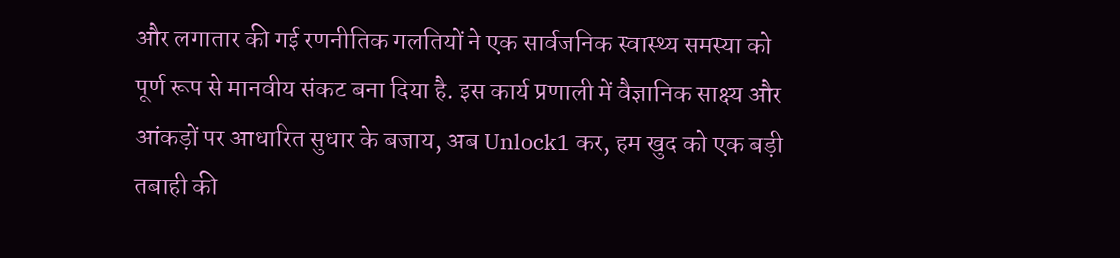और लगातार की गई रणनीतिक गलतियों ने एक सार्वजनिक स्वास्थ्य समस्या को पूर्ण रूप से मानवीय संकट बना दिया है. इस कार्य प्रणाली में वैज्ञानिक साक्ष्य और आंकड़ों पर आधारित सुधार के बजाय, अब Unlock1 कर, हम खुद को एक बड़ी तबाही की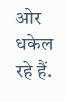ओर धकेल रहे हैं.